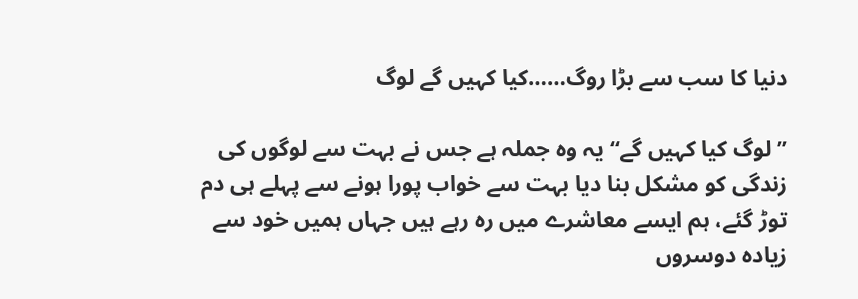دنیا کا سب سے بڑا روگ……کیا کہیں گے لوگ

”لوگ کیا کہیں گے“ یہ وہ جملہ ہے جس نے بہت سے لوگوں کی زندگی کو مشکل بنا دیا بہت سے خواب پورا ہونے سے پہلے ہی دم توڑ گئے، ہم ایسے معاشرے میں رہ رہے ہیں جہاں ہمیں خود سے زیادہ دوسروں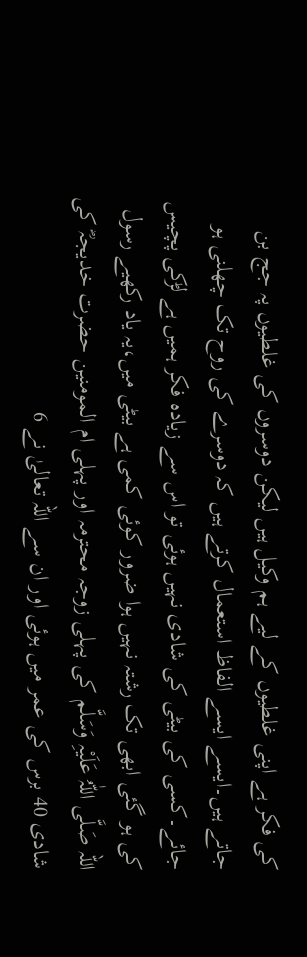کی فکر ہے اپنی غلطیوں کے لیے ہم وکیل ہیں لیکن دوسروں کی غلطیوں پہ جج بن جاتے ہیں۔ایسے ایسے الفاظ استعمال کرتے ہیں کہ دوسرے کی روح تک چھلنی ہو جائے۔کسی کی بیٹی کی شادی نہیں ہوئی تو اس سے زیادہ فکر ہمیں ہے لڑکی پچیس کی ہو گئی ابھی تک رشتہ نہیں ہوا ضرور کوئی کمی ہے بیٹی میں،یہ یاد رکھیے رسول اللہ صَلَّی اللّٰہُ عَلَیْہِ وَسَلَّم کی پہلی زوجہ محترمہ اور پہلی ام المومنین حضرت خدیجہؓ کی شادی 40 برس کی عمر میں ہوئی اور ان سے اللہ تعالیٰ نے 6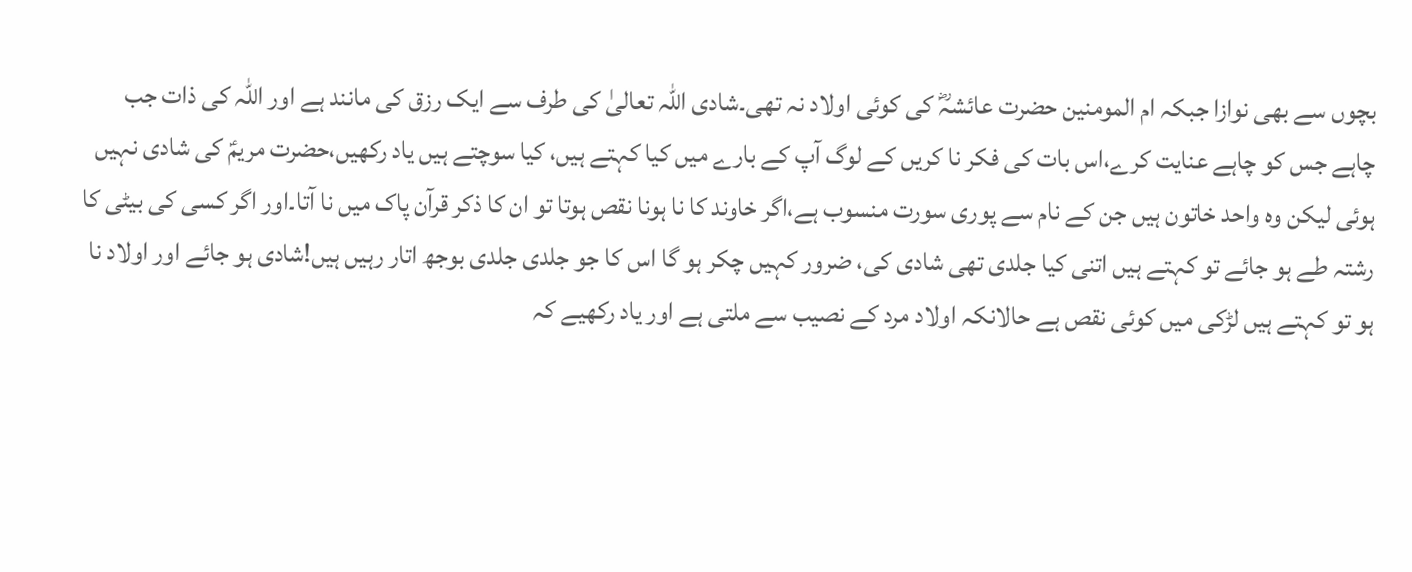بچوں سے بھی نوازا جبکہ ام المومنین حضرت عائشہؓ کی کوئی اولاد نہ تھی۔شادی اللہ تعالیٰ کی طرف سے ایک رزق کی مانند ہے اور اللہ کی ذات جب چاہے جس کو چاہے عنایت کرے،اس بات کی فکر نا کریں کے لوگ آپ کے بارے میں کیا کہتے ہیں، کیا سوچتے ہیں یاد رکھیں،حضرت مریمؑ کی شادی نہیں ہوئی لیکن وہ واحد خاتون ہیں جن کے نام سے پوری سورت منسوب ہے،اگر خاوند کا نا ہونا نقص ہوتا تو ان کا ذکر قرآن پاک میں نا آتا۔اور اگر کسی کی بیٹی کا رشتہ طے ہو جائے تو کہتے ہیں اتنی کیا جلدی تھی شادی کی، ضرور کہیں چکر ہو گا اس کا جو جلدی جلدی بوجھ اتار رہیں ہیں!شادی ہو جائے اور اولاد نا ہو تو کہتے ہیں لڑکی میں کوئی نقص ہے حالانکہ اولاد مرد کے نصیب سے ملتی ہے اور یاد رکھیے کہ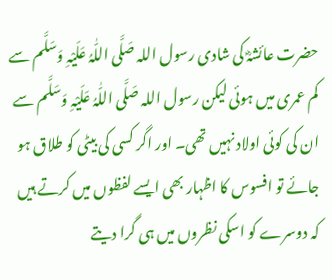حضرت عائشہؓ کی شادی رسول اللہ صَلَّی اللّٰہُ عَلَیْہِ وَسَلَّم سے کم عمری میں ہوئی لیکن رسول اللہ صَلَّی اللّٰہُ عَلَیْہِ وَسَلَّم سے ان کی کوئی اولاد نہیں تھی۔ اور اگر کسی کی بیٹی کو طلاق ہو جائے تو افسوس کا اظہار بھی ایسے لفظوں میں کرتے ہیں کہ دوسرے کو اسکی نظروں میں ہی گرا دیتے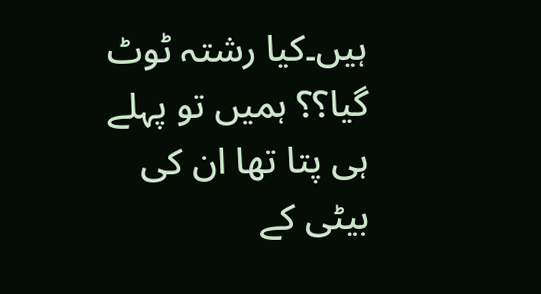ہیں۔کیا رشتہ ٹوٹ گیا؟؟ ہمیں تو پہلے ہی پتا تھا ان کی بیٹی کے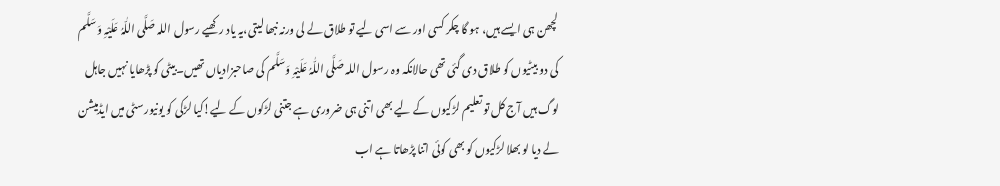لچھن ہی ایسے ہیں، ہو گا چکر کسی اور سے اسی لیے تو طلاق لے لی ورنہ نبھا لیتی،یہ یاد رکھیے رسول اللہ صَلَّی اللّٰہُ عَلَیْہِ وَسَلَّم کی دو بیٹیوں کو طلاق دی گئی تھی حالانکہ وہ رسول اللہ صَلَّی اللّٰہُ عَلَیْہِ وَسَلَّم کی صاحبزادیاں تھیں۔بیٹی کو پڑھایا نہیں جاہل لوگ ہیں آج کل تو تعلیم لڑکیوں کے لیے بھی اتنی ہی ضروری ہے جتنی لڑکوں کے لیے!کیا لڑکی کو یونیورسٹی میں ایڈمیشن لے دیا لو بھلا لڑکیوں کو بھی کوئی اتنا پڑھاتا ہے اب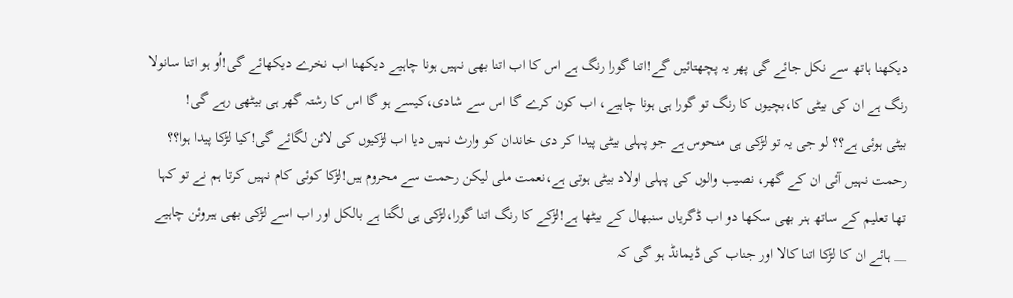دیکھنا ہاتھ سے نکل جائے گی پھر یہ پچھتائیں گے!اتنا گورا رنگ ہے اس کا اب اتنا بھی نہیں ہونا چاہیے دیکھنا اب نخرے دیکھائے گی!اُو ہو اتنا سانولا رنگ ہے ان کی بیٹی کا،بچیوں کا رنگ تو گورا ہی ہونا چاہیے، اب کون کرے گا اس سے شادی،کیسے ہو گا اس کا رشتہ گھر ہی بیٹھی رہے گی!
بیٹی ہوئی ہے؟؟ لو جی یہ تو لڑکی ہی منحوس ہے جو پہلی بیٹی پیدا کر دی خاندان کو وارث نہیں دیا اب لڑکیوں کی لائن لگائے گی!کیا لڑکا پیدا ہوا؟؟ رحمت نہیں آئی ان کے گھر، نصیب والوں کی پہلی اولاد بیٹی ہوتی ہے،نعمت ملی لیکن رحمت سے محروم ہیں!لڑکا کوئی کام نہیں کرتا ہم نے تو کہا تھا تعلیم کے ساتھ ہنر بھی سکھا دو اب ڈگریاں سنبھال کے بیٹھا ہے!لڑکے کا رنگ اتنا گورا،لڑکی ہی لگتا ہے بالکل اور اب اسے لڑکی بھی ہیروئن چاہیے __ ہائے ان کا لڑکا اتنا کالا اور جناب کی ڈیمانڈ ہو گی کہ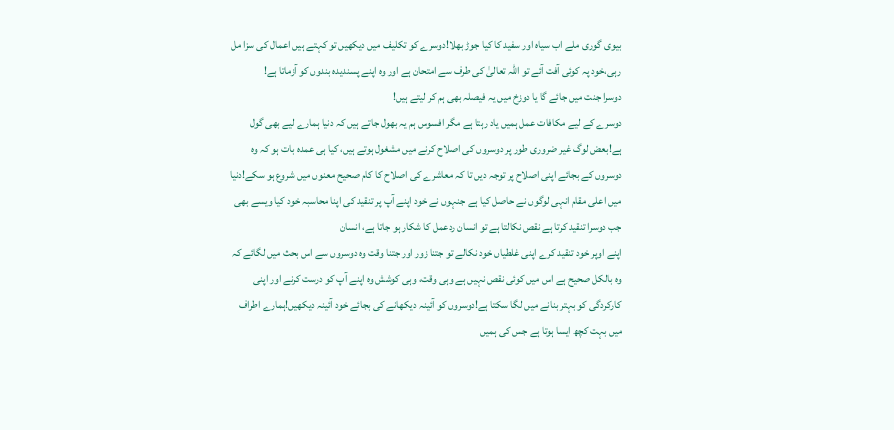بیوی گوری ملے اب سیاہ اور سفید کا کیا جوڑ بھلا!دوسرے کو تکلیف میں دیکھیں تو کہتے ہیں اعمال کی سزا مل رہی،خود پہ کوئی آفت آئے تو اللہ تعالیٰ کی طرف سے امتحان ہے اور وہ اپنے پسندیدہ بندوں کو آزماتا ہے!
دوسرا جنت میں جائے گا یا دوزخ میں یہ فیصلہ بھی ہم کر لیتے ہیں!
دوسرے کے لیے مکافات عمل ہمیں یاد رہتا ہے مگر افسوس ہم یہ بھول جاتے ہیں کہ دنیا ہمارے لیے بھی گول ہے!بعض لوگ غیر ضروری طور پر دوسروں کی اصلاح کرنے میں مشغول ہوتے ہیں، کیا ہی عمدہ بات ہو کہ وہ دوسروں کے بجائے اپنی اصلاح پر توجہ دیں تا کہ معاشرے کی اصلاح کا کام صحیح معنوں میں شروع ہو سکے!دنیا میں اعلی مقام انہی لوگوں نے حاصل کیا ہے جنہوں نے خود اپنے آپ پر تنقید کی اپنا محاسبہ خود کیا ویسے بھی جب دوسرا تنقید کرتا ہے نقص نکالتا ہے تو انسان ردعمل کا شکار ہو جاتا ہے، انسان
اپنے اوپر خود تنقید کرے اپنی غلطیاں خود نکالے تو جتنا زور اور جتنا وقت وہ دوسروں سے اس بحث میں لگائے کہ وہ بالکل صحیح ہے اس میں کوئی نقص نہیں ہے وہی وقت، وہی کوشش وہ اپنے آپ کو درست کرنے اور اپنی کارکردگی کو بہتر بنانے میں لگا سکتا ہے!دوسروں کو آئینہ دیکھانے کی بجائے خود آئینہ دیکھیں!ہمارے اطراف میں بہت کچھ ایسا ہوتا ہے جس کی ہمیں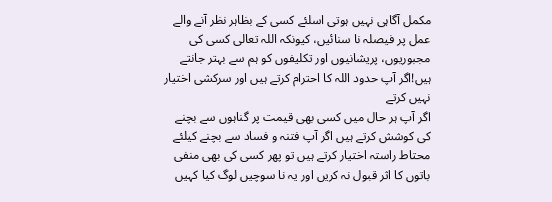مکمل آگاہی نہیں ہوتی اسلئے کسی کے بظاہر نظر آنے والے عمل پر فیصلہ نا سنائیں، کیونکہ اللہ تعالی کسی کی مجبوریوں، پریشانیوں اور تکلیفوں کو ہم سے بہتر جانتے ہیں!اگر آپ حدود اللہ کا احترام کرتے ہیں اور سرکشی اختیار نہیں کرتے
اگر آپ ہر حال میں کسی بھی قیمت پر گناہوں سے بچنے کی کوشش کرتے ہیں اگر آپ فتنہ و فساد سے بچنے کیلئے محتاط راستہ اختیار کرتے ہیں تو پھر کسی کی بھی منفی باتوں کا اثر قبول نہ کریں اور یہ نا سوچیں لوگ کیا کہیں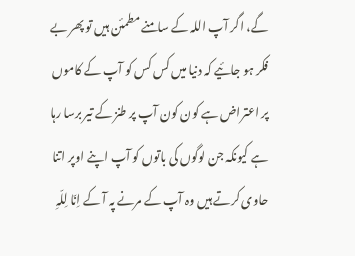گے، اگر آپ اللہ کے سامنے مطمئن ہیں تو پھر بے فکر ہو جائیے کہ دنیا میں کس کس کو آپ کے کاموں پر اعتراض ہے کون کون آپ پر طنز کے تیر برسا رہا ہے کیونکہ جن لوگوں کی باتوں کو آپ اپنے اوپر اتنا حاوی کرتے ہیں وہ آپ کے مرنے پہ آ کے اِنّا لِلّہِ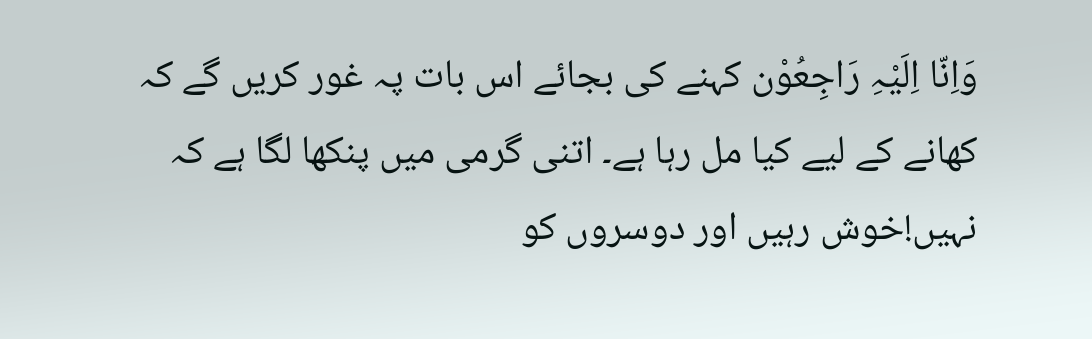وَاِنّا اِلَیْہِ رَاجِعُوْن کہنے کی بجائے اس بات پہ غور کریں گے کہ کھانے کے لیے کیا مل رہا ہے۔ اتنی گرمی میں پنکھا لگا ہے کہ نہیں!خوش رہیں اور دوسروں کو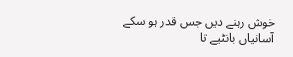خوش رہنے دیں جس قدر ہو سکے آسانیاں بانٹیے تا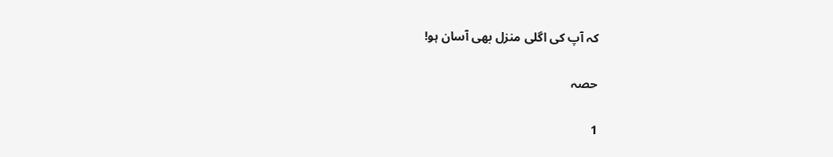کہ آپ کی اگلی منزل بھی آسان ہو!

حصہ

1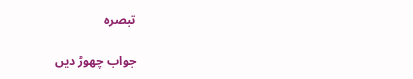تبصرہ

جواب چھوڑ دیں